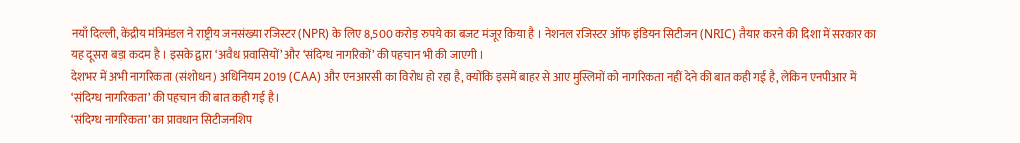नयाँ दिल्ली, केंद्रीय मंत्रिमंडल ने राष्ट्रीय जनसंख्या रजिस्टर (NPR) के लिए 8,500 करोड़ रुपये का बजट मंजूर किया है । नेशनल रजिस्टर ऑफ इंडियन सिटीजन (NRIC) तैयार करने की दिशा में सरकार का यह दूसरा बड़ा कदम है । इसके द्वारा ‘अवैध प्रवासियों’ और ‘संदिग्ध नागरिकों’ की पहचान भी की जाएगी ।
देशभर में अभी नागरिकता (संशोधन) अधिनियम 2019 (CAA) और एनआरसी का विरोध हो रहा है, क्योंकि इसमें बाहर से आए मुस्लिमों को नागरिकता नहीं देने की बात कही गई है, लेकिन एनपीआर में ‘संदिग्ध नागरिकता’ की पहचान की बात कही गई है।
‘संदिग्ध नागरिकता’ का प्रावधान सिटीजनशिप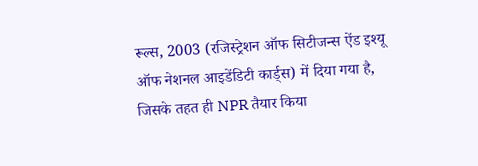रूल्स, 2003 (रजिस्ट्रेशन ऑफ सिटीजन्स ऐंड इश्यू ऑफ नेशनल आइडेंडिटी कार्ड्स) में दिया गया है, जिसके तहत ही NPR तैयार किया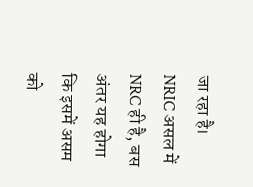जा रहा है।
NRIC असल में NRC ही है, बस अंतर यह होगा कि इसमें असम को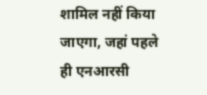शामिल नहीं किया जाएगा, जहां पहले ही एनआरसी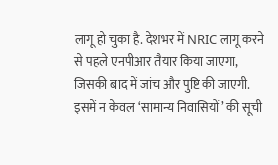लागू हो चुका है. देशभर में NRIC लागू करने से पहले एनपीआर तैयार किया जाएगा, जिसकी बाद में जांच और पुष्टि की जाएगी. इसमें न केवल ‘सामान्य निवासियों’ की सूची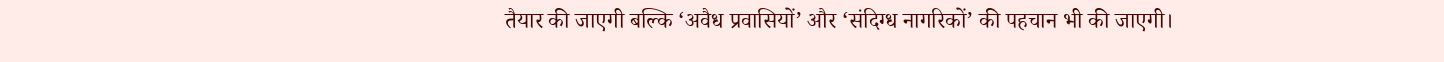तैयार की जाएगी बल्कि ‘अवैध प्रवासियों’ और ‘संदिग्ध नागरिकों’ की पहचान भी की जाएगी।